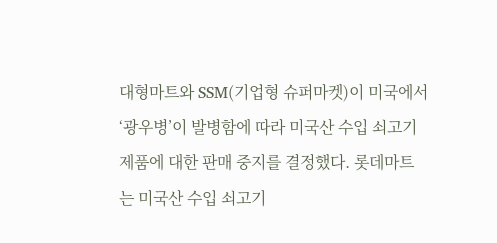대형마트와 SSM(기업형 슈퍼마켓)이 미국에서 ‘광우병’이 발병함에 따라 미국산 수입 쇠고기 제품에 대한 판매 중지를 결정했다. 롯데마트는 미국산 수입 쇠고기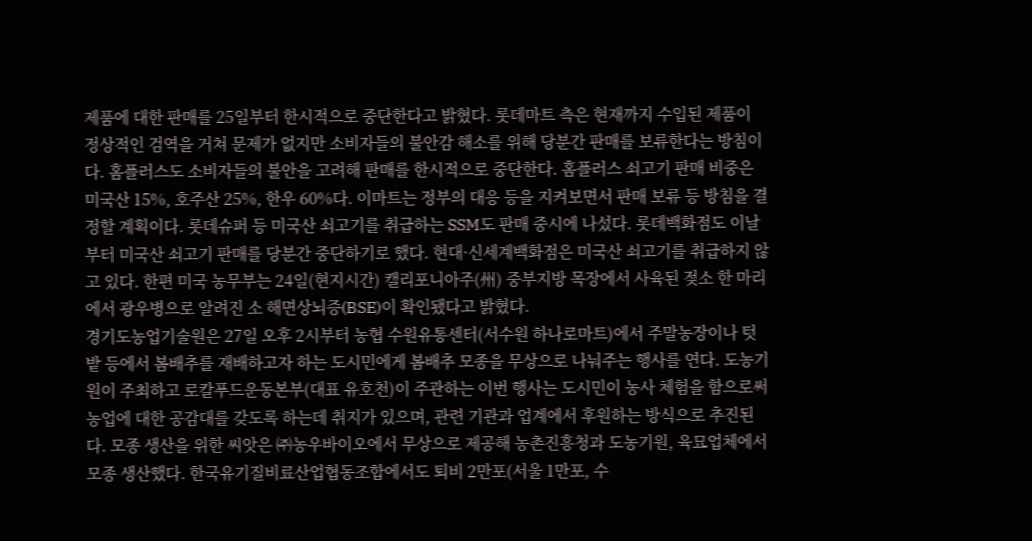제품에 대한 판매를 25일부터 한시적으로 중단한다고 밝혔다. 롯데마트 측은 현재까지 수입된 제품이 정상적인 검역을 거쳐 문제가 없지만 소비자들의 불안감 해소를 위해 당분간 판매를 보류한다는 방침이다. 홈플러스도 소비자들의 불안을 고려해 판매를 한시적으로 중단한다. 홈플러스 쇠고기 판매 비중은 미국산 15%, 호주산 25%, 한우 60%다. 이마트는 정부의 대응 등을 지켜보면서 판매 보류 등 방침을 결정할 계획이다. 롯데슈퍼 등 미국산 쇠고기를 취급하는 SSM도 판매 중시에 나섰다. 롯데백화점도 이날부터 미국산 쇠고기 판매를 당분간 중단하기로 했다. 현대·신세계백화점은 미국산 쇠고기를 취급하지 않고 있다. 한편 미국 농무부는 24일(현지시간) 캘리포니아주(州) 중부지방 목장에서 사육된 젖소 한 마리에서 광우병으로 알려진 소 해면상뇌증(BSE)이 확인됐다고 밝혔다.
경기도농업기술원은 27일 오후 2시부터 농협 수원유통센터(서수원 하나로마트)에서 주말농장이나 텃밭 등에서 봄배추를 재배하고자 하는 도시민에게 봄배추 모종을 무상으로 나눠주는 행사를 연다. 도농기원이 주최하고 로칼푸드운동본부(대표 유호천)이 주관하는 이번 행사는 도시민이 농사 체험을 함으로써 농업에 대한 공감대를 갖도록 하는데 취지가 있으며, 관련 기관과 업계에서 후원하는 방식으로 추진된다. 모종 생산을 위한 씨앗은 ㈜농우바이오에서 무상으로 제공해 농촌진흥청과 도농기원, 육묘업체에서 모종 생산했다. 한국유기질비료산업협동조합에서도 퇴비 2만포(서울 1만포, 수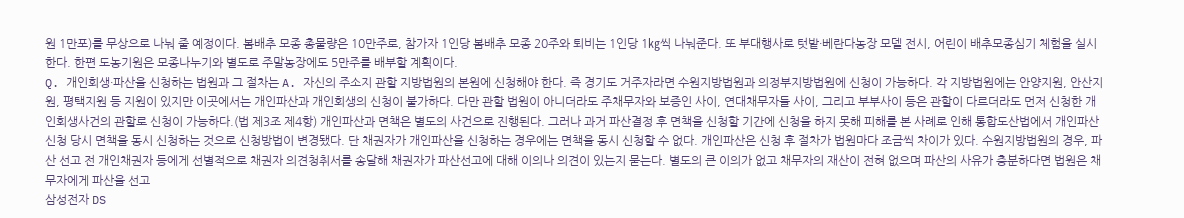원 1만포)를 무상으로 나눠 줄 예정이다. 봄배추 모종 총물량은 10만주로, 참가자 1인당 봄배추 모종 20주와 퇴비는 1인당 1㎏씩 나눠준다. 또 부대행사로 텃밭·베란다농장 모델 전시, 어린이 배추모종심기 체험을 실시한다. 한편 도농기원은 모종나누기와 별도로 주말농장에도 5만주를 배부할 계획이다.
Q. 개인회생·파산을 신청하는 법원과 그 절차는 A. 자신의 주소지 관할 지방법원의 본원에 신청해야 한다. 즉 경기도 거주자라면 수원지방법원과 의정부지방법원에 신청이 가능하다. 각 지방법원에는 안양지원, 안산지원, 평택지원 등 지원이 있지만 이곳에서는 개인파산과 개인회생의 신청이 불가하다. 다만 관할 법원이 아니더라도 주채무자와 보증인 사이, 연대채무자들 사이, 그리고 부부사이 등은 관할이 다르더라도 먼저 신청한 개인회생사건의 관할로 신청이 가능하다.(법 제3조 제4항) 개인파산과 면책은 별도의 사건으로 진행된다. 그러나 과거 파산결정 후 면책을 신청할 기간에 신청을 하지 못해 피해를 본 사례로 인해 통합도산법에서 개인파산 신청 당시 면책을 동시 신청하는 것으로 신청방법이 변경됐다. 단 채권자가 개인파산을 신청하는 경우에는 면책을 동시 신청할 수 없다. 개인파산은 신청 후 절차가 법원마다 조금씩 차이가 있다. 수원지방법원의 경우, 파산 선고 전 개인채권자 등에게 선별적으로 채권자 의견청취서를 송달해 채권자가 파산선고에 대해 이의나 의견이 있는지 묻는다. 별도의 큰 이의가 없고 채무자의 재산이 전혀 없으며 파산의 사유가 충분하다면 법원은 채무자에게 파산을 선고
삼성전자 DS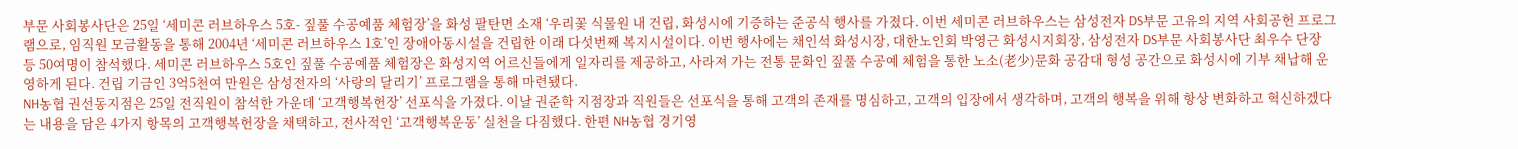부문 사회봉사단은 25일 ‘세미콘 러브하우스 5호- 짚풀 수공예품 체험장’을 화성 팔탄면 소재 ‘우리꽃 식물원 내 건립, 화성시에 기증하는 준공식 행사를 가졌다. 이번 세미콘 러브하우스는 삼성전자 DS부문 고유의 지역 사회공헌 프로그램으로, 임직원 모금활동을 통해 2004년 ‘세미콘 러브하우스 1호’인 장애아동시설을 건립한 이래 다섯번째 복지시설이다. 이번 행사에는 채인석 화성시장, 대한노인회 박영근 화성시지회장, 삼성전자 DS부문 사회봉사단 최우수 단장 등 50여명이 참석했다. 세미콘 러브하우스 5호인 짚풀 수공예품 체험장은 화성지역 어르신들에게 일자리를 제공하고, 사라져 가는 전통 문화인 짚풀 수공예 체험을 통한 노소(老少)문화 공감대 형성 공간으로 화성시에 기부 채납해 운영하게 된다. 건립 기금인 3억5천여 만원은 삼성전자의 ‘사랑의 달리기’ 프로그램을 통해 마련됐다.
NH농협 권선동지점은 25일 전직원이 참석한 가운데 ‘고객행복헌장’ 선포식을 가졌다. 이날 권준학 지점장과 직원들은 선포식을 통해 고객의 존재를 명심하고, 고객의 입장에서 생각하며, 고객의 행복을 위해 항상 변화하고 혁신하겠다는 내용을 담은 4가지 항목의 고객행복헌장을 채택하고, 전사적인 ‘고객행복운동’ 실천을 다짐했다. 한편 NH농협 경기영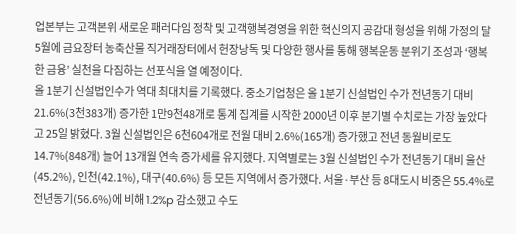업본부는 고객본위 새로운 패러다임 정착 및 고객행복경영을 위한 혁신의지 공감대 형성을 위해 가정의 달 5월에 금요장터 농축산물 직거래장터에서 헌장낭독 및 다양한 행사를 통해 행복운동 분위기 조성과 ‘행복한 금융’ 실천을 다짐하는 선포식을 열 예정이다.
올 1분기 신설법인수가 역대 최대치를 기록했다. 중소기업청은 올 1분기 신설법인 수가 전년동기 대비 21.6%(3천383개) 증가한 1만9천48개로 통계 집계를 시작한 2000년 이후 분기별 수치로는 가장 높았다고 25일 밝혔다. 3월 신설법인은 6천604개로 전월 대비 2.6%(165개) 증가했고 전년 동월비로도 14.7%(848개) 늘어 13개월 연속 증가세를 유지했다. 지역별로는 3월 신설법인 수가 전년동기 대비 울산(45.2%), 인천(42.1%), 대구(40.6%) 등 모든 지역에서 증가했다. 서울·부산 등 8대도시 비중은 55.4%로 전년동기(56.6%)에 비해 1.2%p 감소했고 수도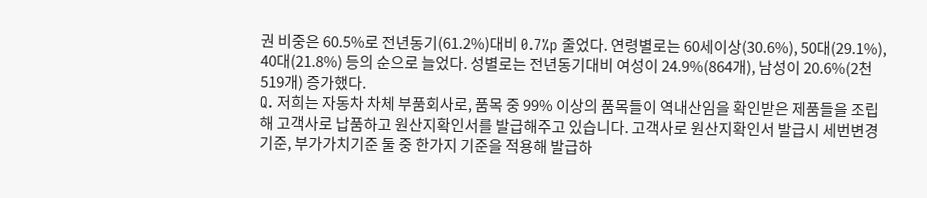권 비중은 60.5%로 전년동기(61.2%)대비 0.7%p 줄었다. 연령별로는 60세이상(30.6%), 50대(29.1%), 40대(21.8%) 등의 순으로 늘었다. 성별로는 전년동기대비 여성이 24.9%(864개), 남성이 20.6%(2천519개) 증가했다.
Q. 저희는 자동차 차체 부품회사로, 품목 중 99% 이상의 품목들이 역내산임을 확인받은 제품들을 조립해 고객사로 납품하고 원산지확인서를 발급해주고 있습니다. 고객사로 원산지확인서 발급시 세번변경기준, 부가가치기준 둘 중 한가지 기준을 적용해 발급하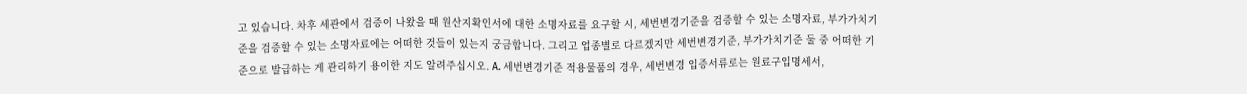고 있습니다. 차후 세관에서 검증이 나왔을 때 원산지확인서에 대한 소명자료를 요구할 시, 세번변경기준을 검증할 수 있는 소명자료, 부가가치기준을 검증할 수 있는 소명자료에는 어떠한 것들이 있는지 궁금합니다. 그리고 업종별로 다르겠지만 세번변경기준, 부가가치기준 둘 중 어떠한 기준으로 발급하는 게 관리하기 용이한 지도 알려주십시오. A. 세번변경기준 적용물품의 경우, 세번변경 입증서류로는 원료구입명세서,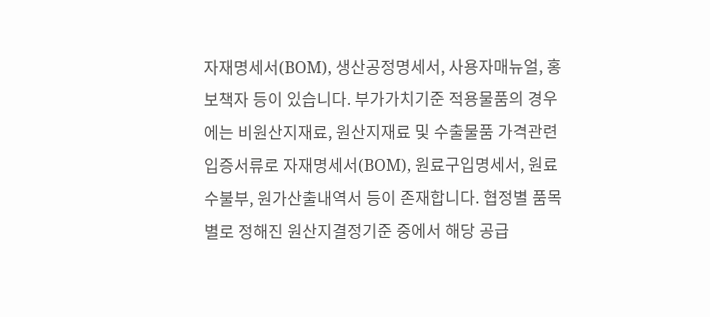자재명세서(BOM), 생산공정명세서, 사용자매뉴얼, 홍보책자 등이 있습니다. 부가가치기준 적용물품의 경우에는 비원산지재료, 원산지재료 및 수출물품 가격관련 입증서류로 자재명세서(BOM), 원료구입명세서, 원료수불부, 원가산출내역서 등이 존재합니다. 협정별 품목별로 정해진 원산지결정기준 중에서 해당 공급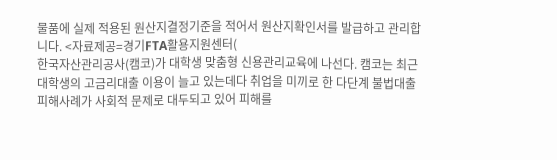물품에 실제 적용된 원산지결정기준을 적어서 원산지확인서를 발급하고 관리합니다. <자료제공=경기FTA활용지원센터(
한국자산관리공사(캠코)가 대학생 맞춤형 신용관리교육에 나선다. 캠코는 최근 대학생의 고금리대출 이용이 늘고 있는데다 취업을 미끼로 한 다단계 불법대출 피해사례가 사회적 문제로 대두되고 있어 피해를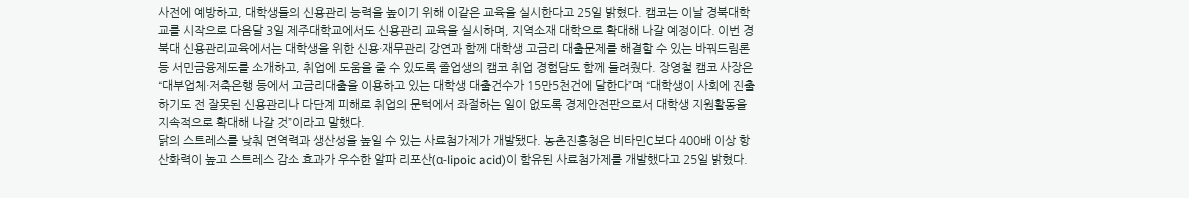사전에 예방하고, 대학생들의 신용관리 능력을 높이기 위해 이같은 교육을 실시한다고 25일 밝혔다. 캠코는 이날 경북대학교를 시작으로 다음달 3일 제주대학교에서도 신용관리 교육을 실시하며, 지역소재 대학으로 확대해 나갈 예정이다. 이번 경북대 신용관리교육에서는 대학생을 위한 신용·재무관리 강연과 함께 대학생 고금리 대출문제를 해결할 수 있는 바꿔드림론 등 서민금융제도를 소개하고, 취업에 도움을 줄 수 있도록 졸업생의 캠코 취업 경험담도 함께 들려줬다. 장영철 캠코 사장은 “대부업체·저축은행 등에서 고금리대출을 이용하고 있는 대학생 대출건수가 15만5천건에 달한다”며 “대학생이 사회에 진출하기도 전 잘못된 신용관리나 다단계 피해로 취업의 문턱에서 좌절하는 일이 없도록 경제안전판으로서 대학생 지원활동을 지속적으로 확대해 나갈 것”이라고 말했다.
닭의 스트레스를 낮춰 면역력과 생산성을 높일 수 있는 사료첨가제가 개발됐다. 농촌진흥청은 비타민C보다 400배 이상 항산화력이 높고 스트레스 감소 효과가 우수한 알파 리포산(α-lipoic acid)이 함유된 사료첨가제를 개발했다고 25일 밝혔다.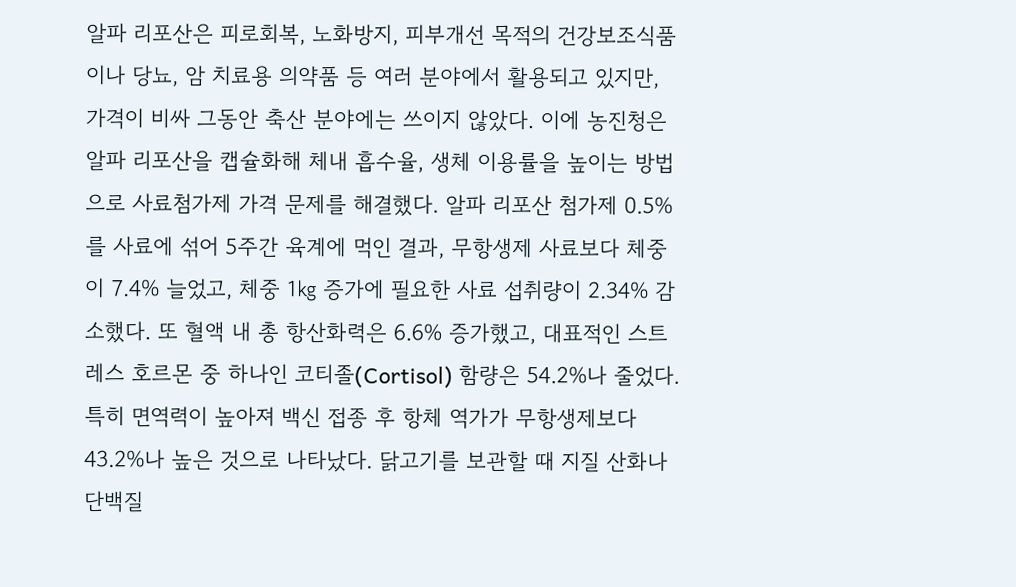알파 리포산은 피로회복, 노화방지, 피부개선 목적의 건강보조식품이나 당뇨, 암 치료용 의약품 등 여러 분야에서 활용되고 있지만, 가격이 비싸 그동안 축산 분야에는 쓰이지 않았다. 이에 농진청은 알파 리포산을 캡슐화해 체내 흡수율, 생체 이용률을 높이는 방법으로 사료첨가제 가격 문제를 해결했다. 알파 리포산 첨가제 0.5%를 사료에 섞어 5주간 육계에 먹인 결과, 무항생제 사료보다 체중이 7.4% 늘었고, 체중 1㎏ 증가에 필요한 사료 섭취량이 2.34% 감소했다. 또 혈액 내 총 항산화력은 6.6% 증가했고, 대표적인 스트레스 호르몬 중 하나인 코티졸(Cortisol) 함량은 54.2%나 줄었다. 특히 면역력이 높아져 백신 접종 후 항체 역가가 무항생제보다 43.2%나 높은 것으로 나타났다. 닭고기를 보관할 때 지질 산화나 단백질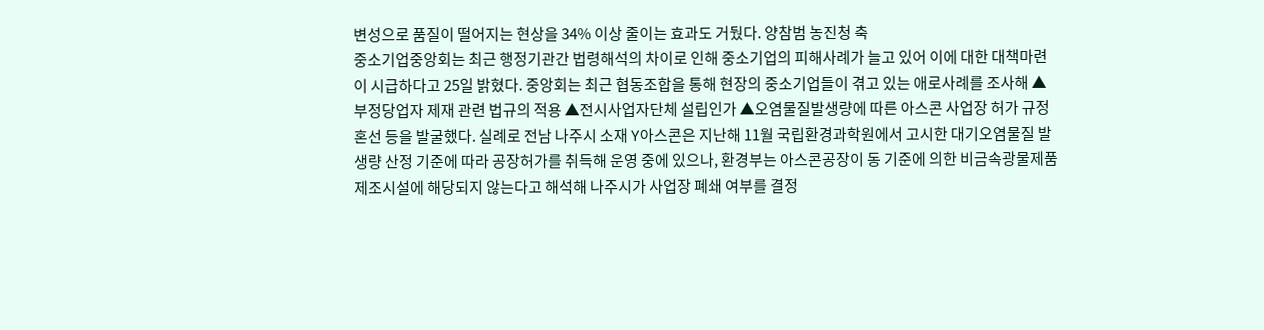변성으로 품질이 떨어지는 현상을 34% 이상 줄이는 효과도 거뒀다. 양참범 농진청 축
중소기업중앙회는 최근 행정기관간 법령해석의 차이로 인해 중소기업의 피해사례가 늘고 있어 이에 대한 대책마련이 시급하다고 25일 밝혔다. 중앙회는 최근 협동조합을 통해 현장의 중소기업들이 겪고 있는 애로사례를 조사해 ▲부정당업자 제재 관련 법규의 적용 ▲전시사업자단체 설립인가 ▲오염물질발생량에 따른 아스콘 사업장 허가 규정 혼선 등을 발굴했다. 실례로 전남 나주시 소재 Y아스콘은 지난해 11월 국립환경과학원에서 고시한 대기오염물질 발생량 산정 기준에 따라 공장허가를 취득해 운영 중에 있으나, 환경부는 아스콘공장이 동 기준에 의한 비금속광물제품제조시설에 해당되지 않는다고 해석해 나주시가 사업장 폐쇄 여부를 결정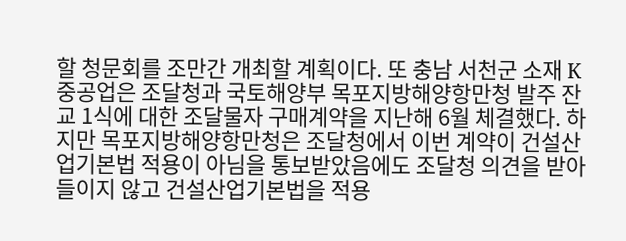할 청문회를 조만간 개최할 계획이다. 또 충남 서천군 소재 K중공업은 조달청과 국토해양부 목포지방해양항만청 발주 잔교 1식에 대한 조달물자 구매계약을 지난해 6월 체결했다. 하지만 목포지방해양항만청은 조달청에서 이번 계약이 건설산업기본법 적용이 아님을 통보받았음에도 조달청 의견을 받아들이지 않고 건설산업기본법을 적용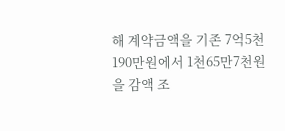해 계약금액을 기존 7억5천190만원에서 1천65만7천원을 감액 조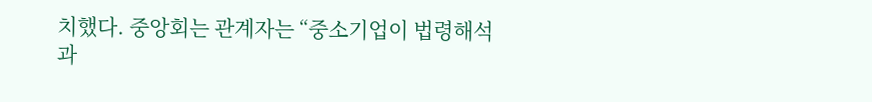치했다. 중앙회는 관계자는 “중소기업이 법령해석과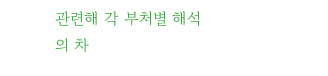관련해 각 부처별 해석의 차